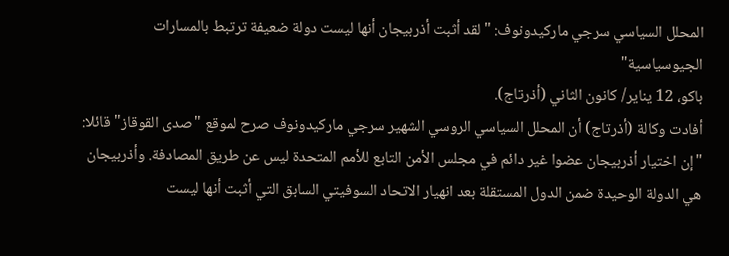المحلل السياسي سرجي ماركيدونوف: "لقد أثبت أذربيجان أنها ليست دولة ضعيفة ترتبط بالمسارات الجيوسياسية"
باكو، 12 يناير/ كانون الثاني (أذرتاج).
أفادت وكالة (أذرتاج) أن المحلل السياسي الروسي الشهير سرجي ماركيدونوف صرح لموقع "صدى القوقاز" قائلا: "إن اختيار أذربيجان عضوا غير دائم في مجلس الأمن التابع للأمم المتحدة ليس عن طريق المصادفة. وأذربيجان هي الدولة الوحيدة ضمن الدول المستقلة بعد انهيار الاتحاد السوفيتي السابق التي أثبت أنها ليست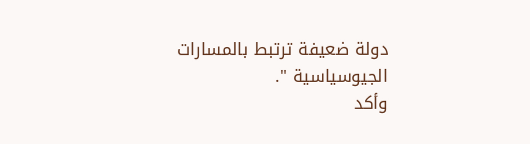دولة ضعيفة ترتبط بالمسارات الجيوسياسية ".
وأكد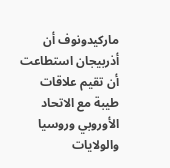ماركيدونوف أن أذربيجان استطاعت أن تقيم علاقات طيبة مع الاتحاد الأوروبي وروسيا والولايات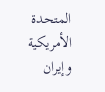المتحدة الأمريكية وإيران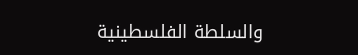والسلطة الفلسطينية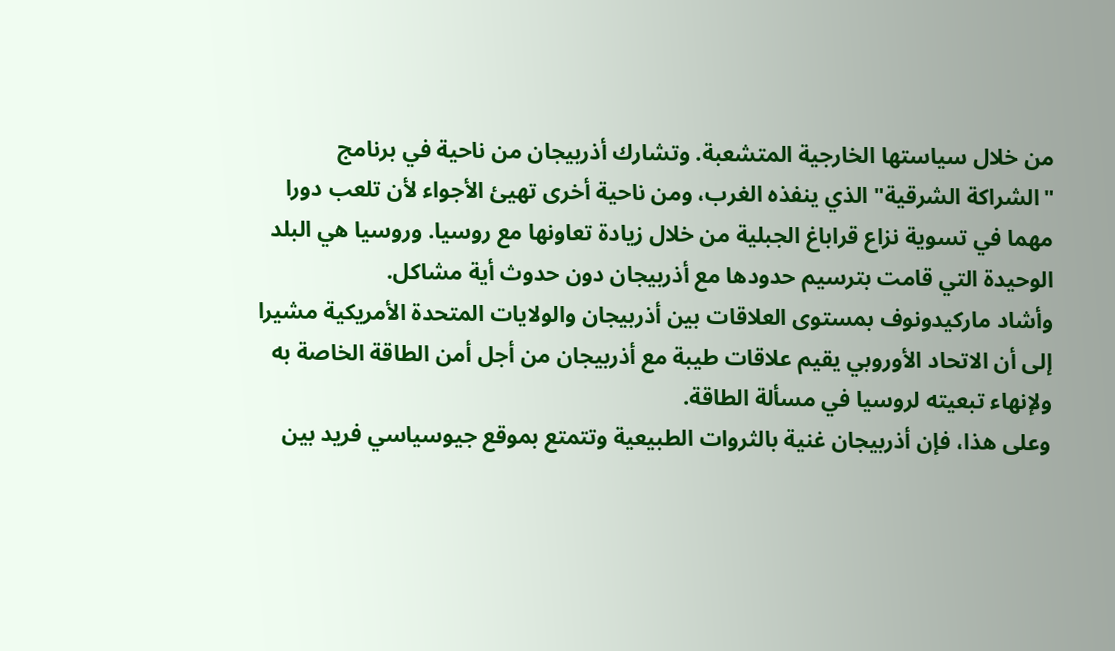من خلال سياستها الخارجية المتشعبة. وتشارك أذربيجان من ناحية في برنامج "الشراكة الشرقية" الذي ينفذه الغرب، ومن ناحية أخرى تهيئ الأجواء لأن تلعب دورا مهما في تسوية نزاع قراباغ الجبلية من خلال زيادة تعاونها مع روسيا. وروسيا هي البلد الوحيدة التي قامت بترسيم حدودها مع أذربيجان دون حدوث أية مشاكل.
وأشاد ماركيدونوف بمستوى العلاقات بين أذربيجان والولايات المتحدة الأمريكية مشيرا إلى أن الاتحاد الأوروبي يقيم علاقات طيبة مع أذربيجان من أجل أمن الطاقة الخاصة به ولإنهاء تبعيته لروسيا في مسألة الطاقة.
وعلى هذا، فإن أذربيجان غنية بالثروات الطبيعية وتتمتع بموقع جيوسياسي فريد بين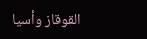القوقاز وأسيا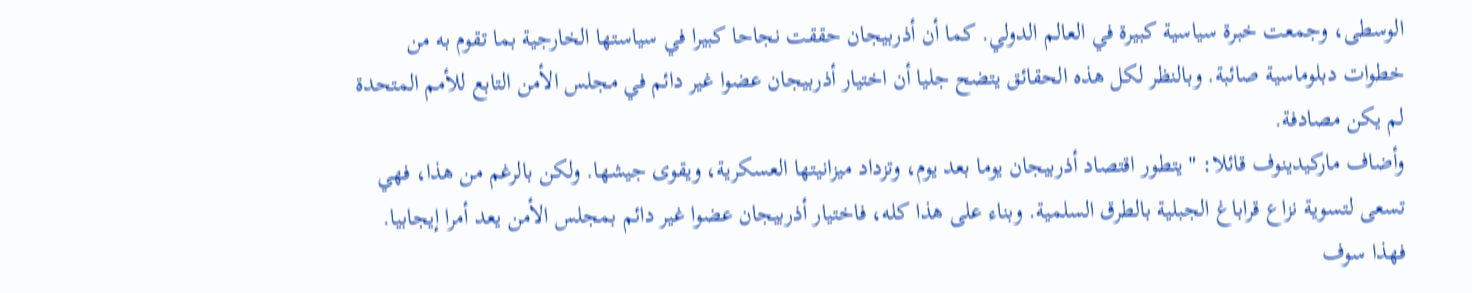الوسطى، وجمعت خبرة سياسية كبيرة في العالم الدولي. كما أن أذربيجان حققت نجاحا كبيرا في سياستها الخارجية بما تقوم به من خطوات دبلوماسية صائبة. وبالنظر لكل هذه الحقائق يتضح جليا أن اختيار أذربيجان عضوا غير دائم في مجلس الأمن التابع للأمم المتحدة لم يكن مصادفة.
وأضاف ماركيدينوف قائلا: "يتطور اقتصاد أذربيجان يوما بعد يوم، وتزداد ميزانيتها العسكرية، ويقوى جيشها. ولكن بالرغم من هذا، فهي تسعى لتسوية نزاع قراباغ الجبلية بالطرق السلمية. وبناء على هذا كله، فاختيار أذربيجان عضوا غير دائم بمجلس الأمن يعد أمرا إيجابيا. فهذا سوف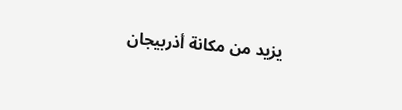يزيد من مكانة أذربيجان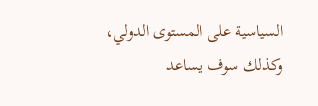السياسية على المستوى الدولي، وكذلك سوف يساعد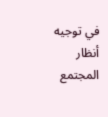في توجيه أنظار المجتمع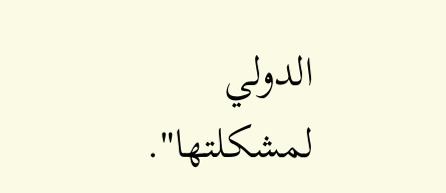الدولي لمشكلتها".